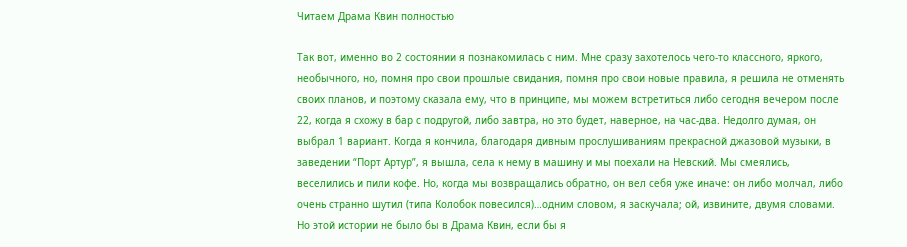Читаем Драма Квин полностью

Так вот, именно во 2 состоянии я познакомилась с ним. Мне сразу захотелось чего-то классного, яркого, необычного, но, помня про свои прошлые свидания, помня про свои новые правила, я решила не отменять своих планов, и поэтому сказала ему, что в принципе, мы можем встретиться либо сегодня вечером после 22, когда я схожу в бар с подругой, либо завтра, но это будет, наверное, на час-два. Недолго думая, он выбрал 1 вариант. Когда я кончила, благодаря дивным прослушиваниям прекрасной джазовой музыки, в заведении “Порт Артур”, я вышла, села к нему в машину и мы поехали на Невский. Мы смеялись, веселились и пили кофе. Но, когда мы возвращались обратно, он вел себя уже иначе: он либо молчал, либо очень странно шутил (типа Колобок повесился)…одним словом, я заскучала; ой, извините, двумя словами. Но этой истории не было бы в Драма Квин, если бы я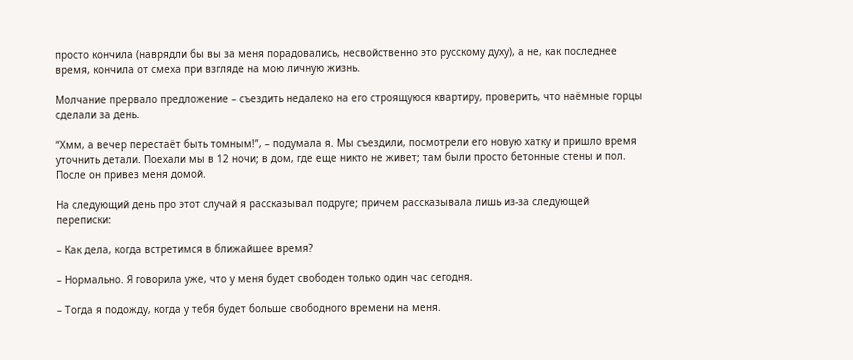просто кончила (наврядли бы вы за меня порадовались, несвойственно это русскому духу), а не, как последнее время, кончила от смеха при взгляде на мою личную жизнь.

Молчание прервало предложение – съездить недалеко на его строящуюся квартиру, проверить, что наёмные горцы сделали за день.

“Хмм, а вечер перестаёт быть томным!”, – подумала я. Мы съездили, посмотрели его новую хатку и пришло время уточнить детали. Поехали мы в 12 ночи; в дом, где еще никто не живет; там были просто бетонные стены и пол. После он привез меня домой.

На следующий день про этот случай я рассказывал подруге; причем рассказывала лишь из-за следующей переписки:

– Как дела, когда встретимся в ближайшее время?

– Нормально. Я говорила уже, что у меня будет свободен только один час сегодня.

– Тогда я подожду, когда у тебя будет больше свободного времени на меня.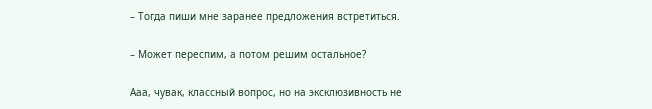– Тогда пиши мне заранее предложения встретиться.

– Может переспим, а потом решим остальное?

Ааа, чувак, классный вопрос, но на эксклюзивность не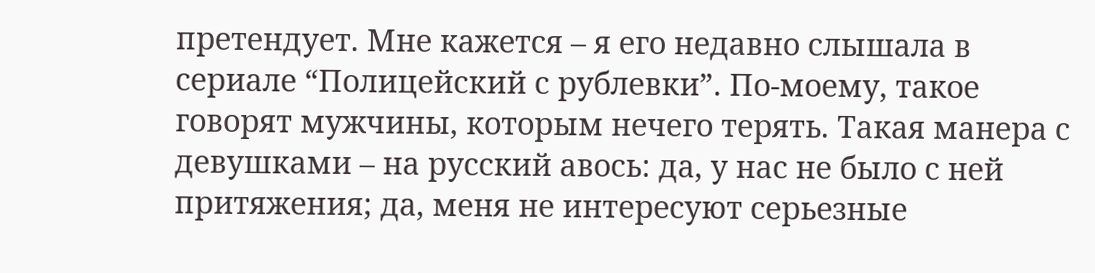претендует. Мне кажется – я его недавно слышала в сериале “Полицейский с рублевки”. По-моему, такое говорят мужчины, которым нечего терять. Такая манера с девушками – на русский авось: да, у нас не было с ней притяжения; да, меня не интересуют серьезные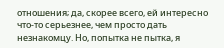отношения; да, скорее всего, ей интересно что-то серьезнее, чем просто дать незнакомцу. Но, попытка не пытка, я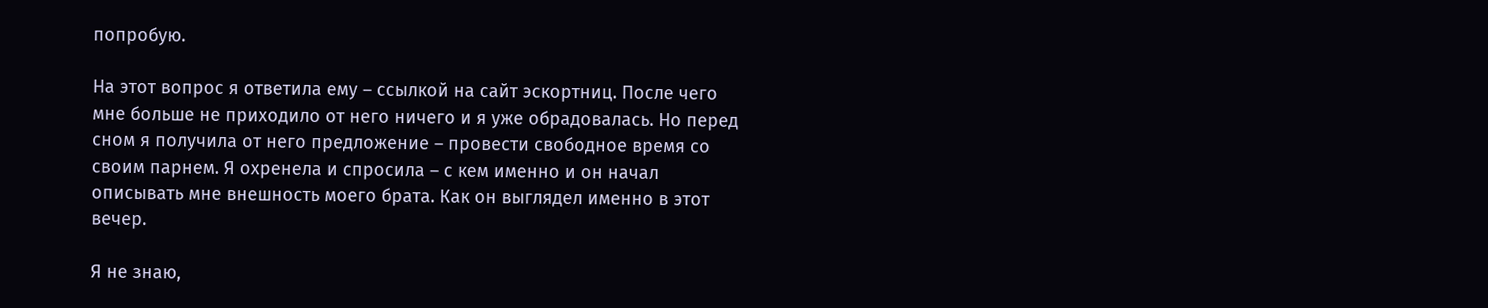попробую.

На этот вопрос я ответила ему – ссылкой на сайт эскортниц. После чего мне больше не приходило от него ничего и я уже обрадовалась. Но перед сном я получила от него предложение – провести свободное время со своим парнем. Я охренела и спросила – с кем именно и он начал описывать мне внешность моего брата. Как он выглядел именно в этот вечер.

Я не знаю,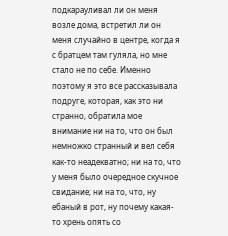подкарауливал ли он меня возле дома, встретил ли он меня случайно в центре, когда я с братцем там гуляла, но мне стало не по себе. Именно поэтому я это все рассказывала подруге, которая, как это ни странно, обратила мое внимание ни на то, что он был немножко странный и вел себя как-то неадекватно; ни на то, что у меня было очередное скучное свидание; ни на то, что, ну ебаный в рот, ну почему какая-то хрень опять со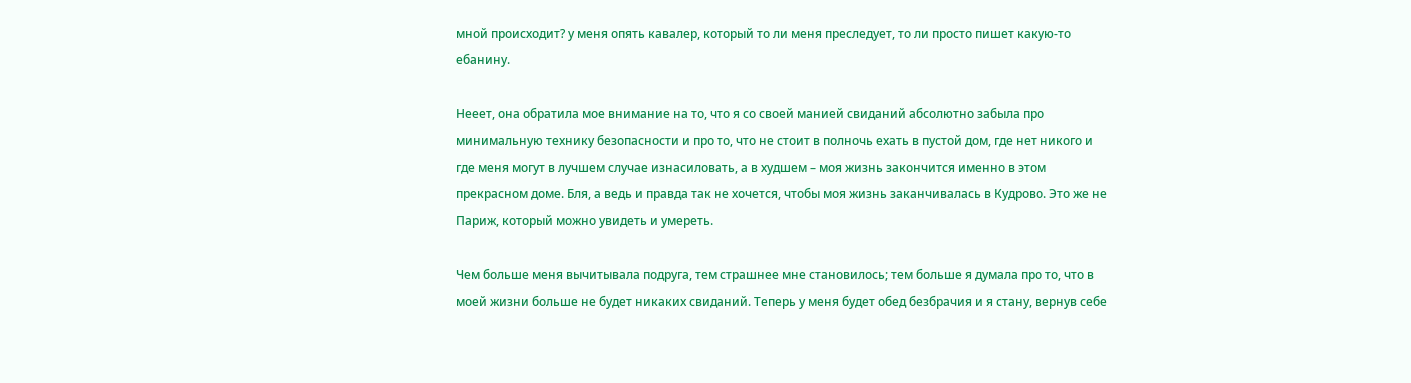мной происходит? у меня опять кавалер, который то ли меня преследует, то ли просто пишет какую-то ебанину.

Нееет, она обратила мое внимание на то, что я со своей манией свиданий абсолютно забыла про минимальную технику безопасности и про то, что не стоит в полночь ехать в пустой дом, где нет никого и где меня могут в лучшем случае изнасиловать, а в худшем – моя жизнь закончится именно в этом прекрасном доме. Бля, а ведь и правда так не хочется, чтобы моя жизнь заканчивалась в Кудрово. Это же не Париж, который можно увидеть и умереть.

Чем больше меня вычитывала подруга, тем страшнее мне становилось; тем больше я думала про то, что в моей жизни больше не будет никаких свиданий. Теперь у меня будет обед безбрачия и я стану, вернув себе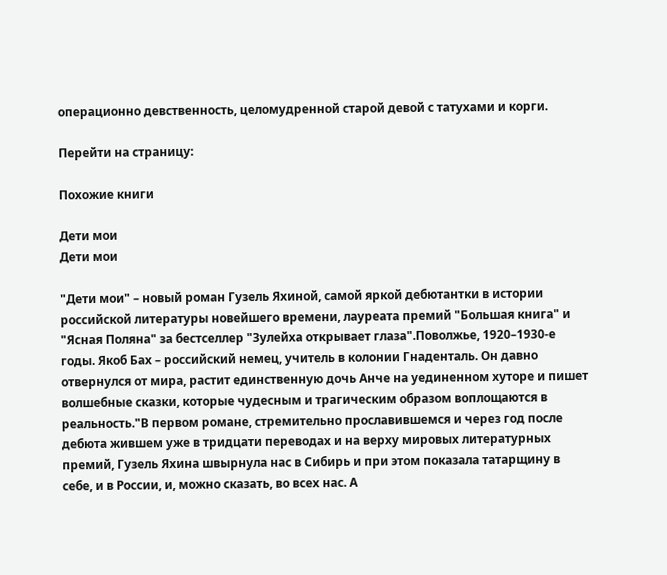операционно девственность, целомудренной старой девой с татухами и корги.

Перейти на страницу:

Похожие книги

Дети мои
Дети мои

"Дети мои" – новый роман Гузель Яхиной, самой яркой дебютантки в истории российской литературы новейшего времени, лауреата премий "Большая книга" и "Ясная Поляна" за бестселлер "Зулейха открывает глаза".Поволжье, 1920–1930-е годы. Якоб Бах – российский немец, учитель в колонии Гнаденталь. Он давно отвернулся от мира, растит единственную дочь Анче на уединенном хуторе и пишет волшебные сказки, которые чудесным и трагическим образом воплощаются в реальность."В первом романе, стремительно прославившемся и через год после дебюта жившем уже в тридцати переводах и на верху мировых литературных премий, Гузель Яхина швырнула нас в Сибирь и при этом показала татарщину в себе, и в России, и, можно сказать, во всех нас. А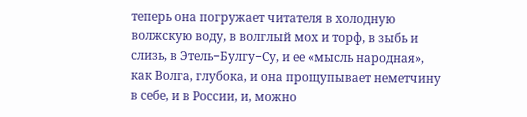теперь она погружает читателя в холодную волжскую воду, в волглый мох и торф, в зыбь и слизь, в Этель−Булгу−Су, и ее «мысль народная», как Волга, глубока, и она прощупывает неметчину в себе, и в России, и, можно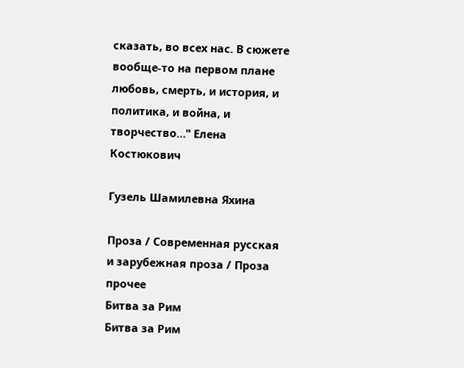сказать, во всех нас. В сюжете вообще-то на первом плане любовь, смерть, и история, и политика, и война, и творчество…" Елена Костюкович

Гузель Шамилевна Яхина

Проза / Современная русская и зарубежная проза / Проза прочее
Битва за Рим
Битва за Рим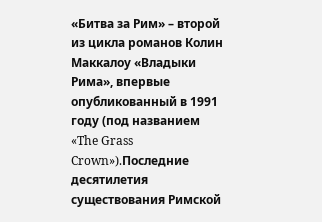«Битва за Рим» – второй из цикла романов Колин Маккалоу «Владыки Рима», впервые опубликованный в 1991 году (под названием «The Grass Crown»).Последние десятилетия существования Римской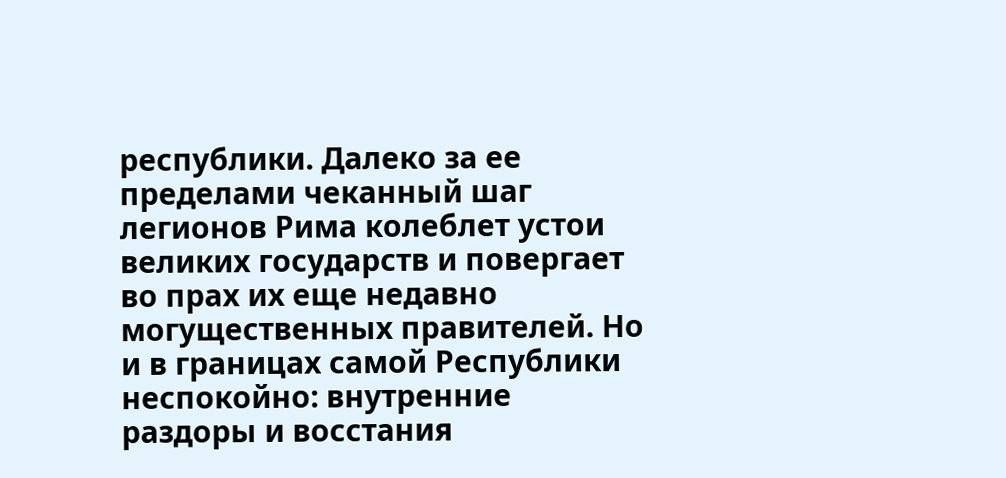республики. Далеко за ее пределами чеканный шаг легионов Рима колеблет устои великих государств и повергает во прах их еще недавно могущественных правителей. Но и в границах самой Республики неспокойно: внутренние раздоры и восстания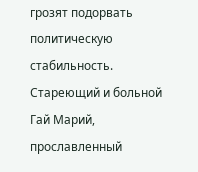грозят подорвать политическую стабильность. Стареющий и больной Гай Марий, прославленный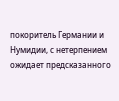покоритель Германии и Нумидии, с нетерпением ожидает предсказанного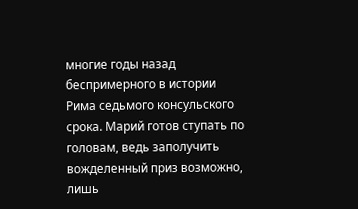многие годы назад беспримерного в истории Рима седьмого консульского срока. Марий готов ступать по головам, ведь заполучить вожделенный приз возможно, лишь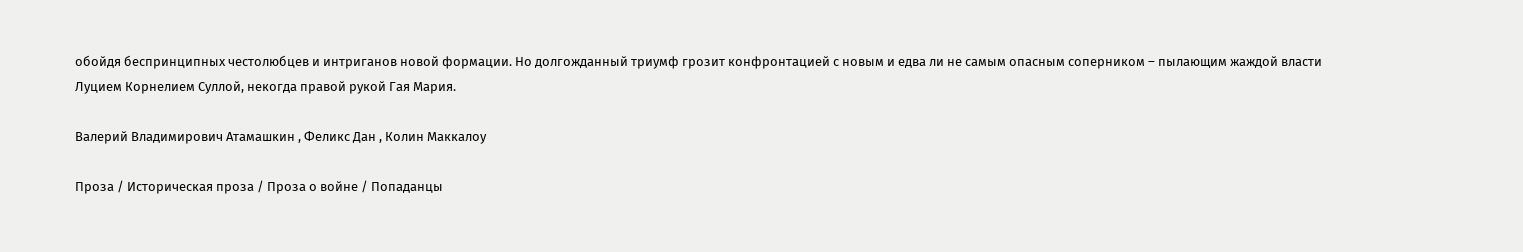обойдя беспринципных честолюбцев и интриганов новой формации. Но долгожданный триумф грозит конфронтацией с новым и едва ли не самым опасным соперником – пылающим жаждой власти Луцием Корнелием Суллой, некогда правой рукой Гая Мария.

Валерий Владимирович Атамашкин , Феликс Дан , Колин Маккалоу

Проза / Историческая проза / Проза о войне / Попаданцы